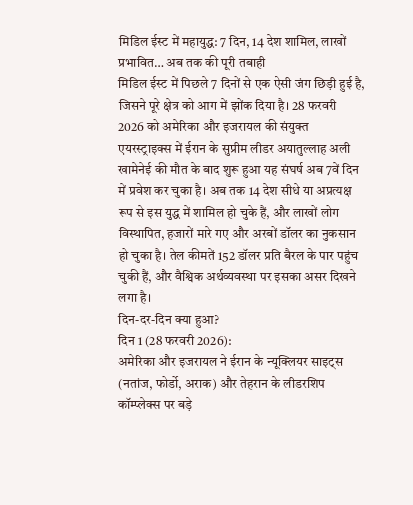मिडिल ईस्ट में महायुद्ध: 7 दिन, 14 देश शामिल, लाखों प्रभावित… अब तक की पूरी तबाही
मिडिल ईस्ट में पिछले 7 दिनों से एक ऐसी जंग छिड़ी हुई है, जिसने पूरे क्षेत्र को आग में झोंक दिया है। 28 फरवरी 2026 को अमेरिका और इजरायल की संयुक्त एयरस्ट्राइक्स में ईरान के सुप्रीम लीडर अयातुल्लाह अली खामेनेई की मौत के बाद शुरू हुआ यह संघर्ष अब 7वें दिन में प्रवेश कर चुका है। अब तक 14 देश सीधे या अप्रत्यक्ष रूप से इस युद्ध में शामिल हो चुके हैं, और लाखों लोग विस्थापित, हजारों मारे गए और अरबों डॉलर का नुकसान हो चुका है। तेल कीमतें 152 डॉलर प्रति बैरल के पार पहुंच चुकी हैं, और वैश्विक अर्थव्यवस्था पर इसका असर दिखने लगा है।
दिन-दर-दिन क्या हुआ?
दिन 1 (28 फरवरी 2026):
अमेरिका और इजरायल ने ईरान के न्यूक्लियर साइट्स (नतांज, फोर्डो, अराक) और तेहरान के लीडरशिप कॉम्प्लेक्स पर बड़े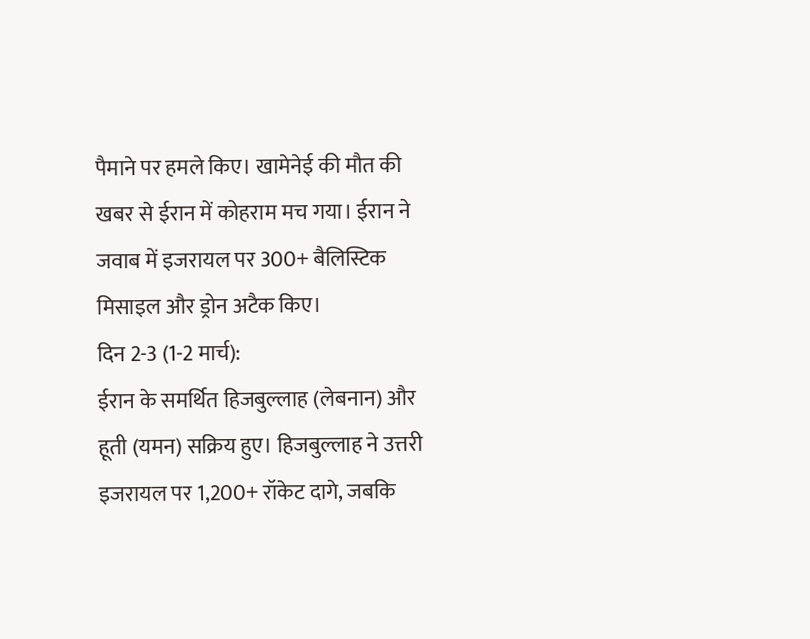पैमाने पर हमले किए। खामेनेई की मौत की खबर से ईरान में कोहराम मच गया। ईरान ने जवाब में इजरायल पर 300+ बैलिस्टिक मिसाइल और ड्रोन अटैक किए।
दिन 2-3 (1-2 मार्च):
ईरान के समर्थित हिजबुल्लाह (लेबनान) और हूती (यमन) सक्रिय हुए। हिजबुल्लाह ने उत्तरी इजरायल पर 1,200+ रॉकेट दागे, जबकि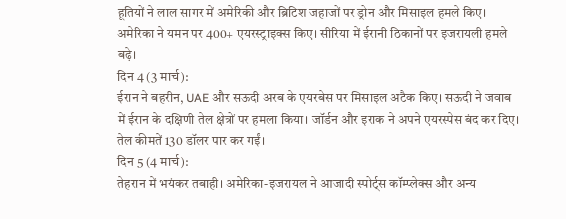हूतियों ने लाल सागर में अमेरिकी और ब्रिटिश जहाजों पर ड्रोन और मिसाइल हमले किए। अमेरिका ने यमन पर 400+ एयरस्ट्राइक्स किए। सीरिया में ईरानी ठिकानों पर इजरायली हमले बढ़े।
दिन 4 (3 मार्च):
ईरान ने बहरीन, UAE और सऊदी अरब के एयरबेस पर मिसाइल अटैक किए। सऊदी ने जवाब में ईरान के दक्षिणी तेल क्षेत्रों पर हमला किया। जॉर्डन और इराक ने अपने एयरस्पेस बंद कर दिए। तेल कीमतें 130 डॉलर पार कर गईं।
दिन 5 (4 मार्च):
तेहरान में भयंकर तबाही। अमेरिका-इजरायल ने आजादी स्पोर्ट्स कॉम्प्लेक्स और अन्य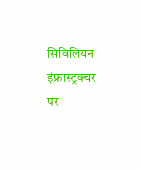सिविलियन इंफ्रास्ट्रक्चर पर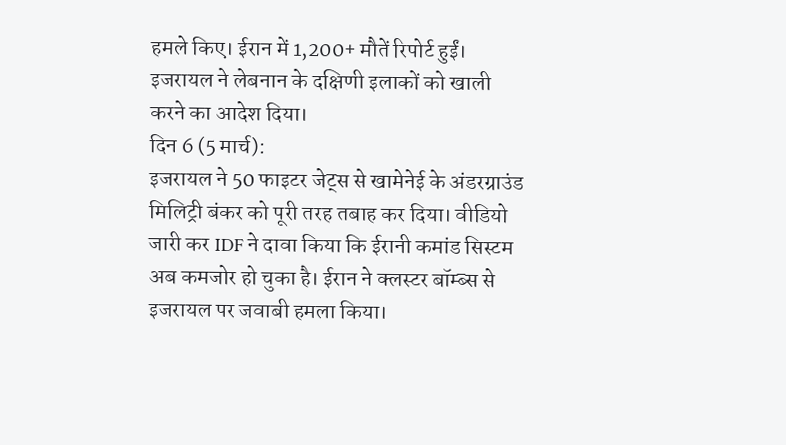हमले किए। ईरान में 1,200+ मौतें रिपोर्ट हुईं। इजरायल ने लेबनान के दक्षिणी इलाकों को खाली करने का आदेश दिया।
दिन 6 (5 मार्च):
इजरायल ने 50 फाइटर जेट्स से खामेनेई के अंडरग्राउंड मिलिट्री बंकर को पूरी तरह तबाह कर दिया। वीडियो जारी कर IDF ने दावा किया कि ईरानी कमांड सिस्टम अब कमजोर हो चुका है। ईरान ने क्लस्टर बॉम्ब्स से इजरायल पर जवाबी हमला किया।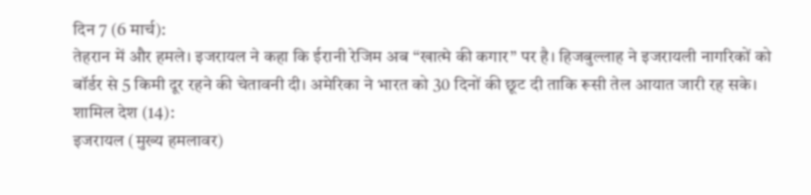दिन 7 (6 मार्च):
तेहरान में और हमले। इजरायल ने कहा कि ईरानी रेजिम अब “खात्मे की कगार” पर है। हिजबुल्लाह ने इजरायली नागरिकों को बॉर्डर से 5 किमी दूर रहने की चेतावनी दी। अमेरिका ने भारत को 30 दिनों की छूट दी ताकि रूसी तेल आयात जारी रह सके।
शामिल देश (14):
इजरायल (मुख्य हमलावर)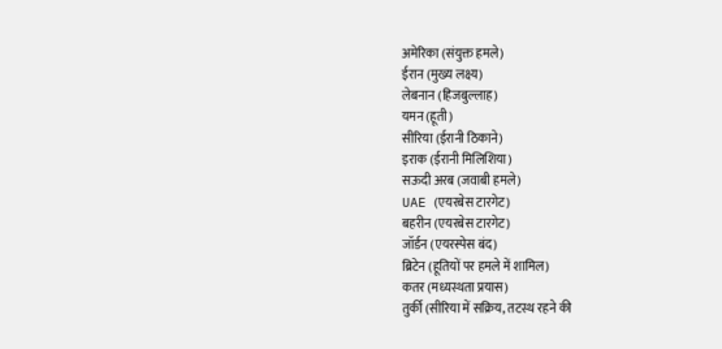अमेरिका (संयुक्त हमले)
ईरान (मुख्य लक्ष्य)
लेबनान (हिजबुल्लाह)
यमन (हूती)
सीरिया (ईरानी ठिकाने)
इराक (ईरानी मिलिशिया)
सऊदी अरब (जवाबी हमले)
UAE (एयरबेस टारगेट)
बहरीन (एयरबेस टारगेट)
जॉर्डन (एयरस्पेस बंद)
ब्रिटेन (हूतियों पर हमले में शामिल)
कतर (मध्यस्थता प्रयास)
तुर्की (सीरिया में सक्रिय, तटस्थ रहने की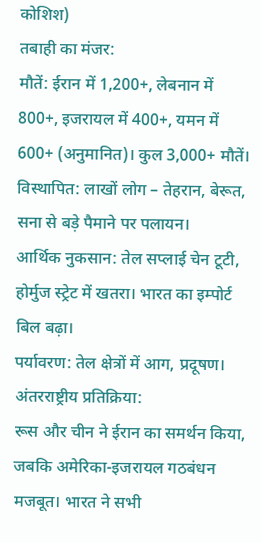कोशिश)
तबाही का मंजर:
मौतें: ईरान में 1,200+, लेबनान में 800+, इजरायल में 400+, यमन में 600+ (अनुमानित)। कुल 3,000+ मौतें।
विस्थापित: लाखों लोग – तेहरान, बेरूत, सना से बड़े पैमाने पर पलायन।
आर्थिक नुकसान: तेल सप्लाई चेन टूटी, होर्मुज स्ट्रेट में खतरा। भारत का इम्पोर्ट बिल बढ़ा।
पर्यावरण: तेल क्षेत्रों में आग, प्रदूषण।
अंतरराष्ट्रीय प्रतिक्रिया:
रूस और चीन ने ईरान का समर्थन किया, जबकि अमेरिका-इजरायल गठबंधन मजबूत। भारत ने सभी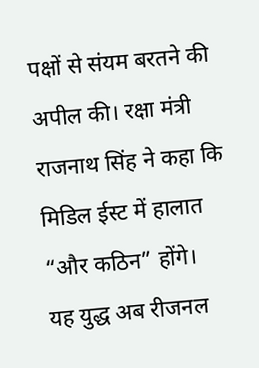पक्षों से संयम बरतने की अपील की। रक्षा मंत्री राजनाथ सिंह ने कहा कि मिडिल ईस्ट में हालात “और कठिन” होंगे।
यह युद्ध अब रीजनल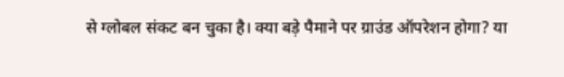से ग्लोबल संकट बन चुका है। क्या बड़े पैमाने पर ग्राउंड ऑपरेशन होगा? या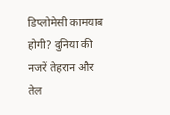डिप्लोमेसी कामयाब होगी? दुनिया की नजरें तेहरान और तेल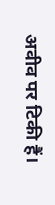अवीव पर टिकी हैं।